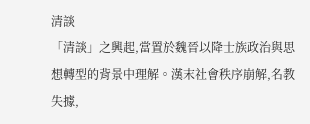清談
「清談」之興起,當置於魏晉以降士族政治與思想轉型的背景中理解。漢末社會秩序崩解,名教失據,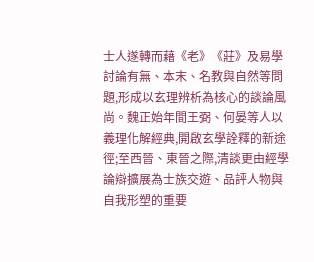士人遂轉而藉《老》《莊》及易學討論有無、本末、名教與自然等問題,形成以玄理辨析為核心的談論風尚。魏正始年間王弼、何晏等人以義理化解經典,開啟玄學詮釋的新途徑;至西晉、東晉之際,清談更由經學論辯擴展為士族交遊、品評人物與自我形塑的重要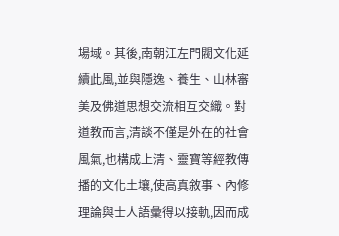場域。其後,南朝江左門閥文化延續此風,並與隱逸、養生、山林審美及佛道思想交流相互交織。對道教而言,清談不僅是外在的社會風氣,也構成上清、靈寶等經教傳播的文化土壤,使高真敘事、內修理論與士人語彙得以接軌,因而成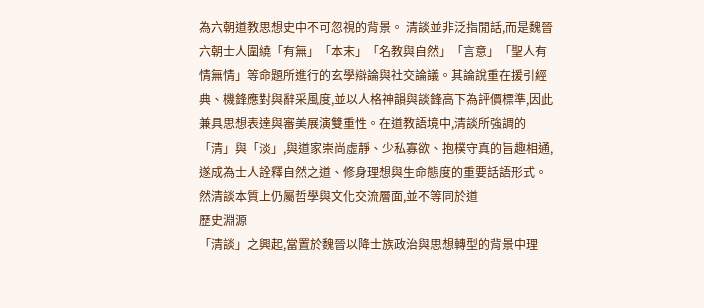為六朝道教思想史中不可忽視的背景。 清談並非泛指閒話,而是魏晉六朝士人圍繞「有無」「本末」「名教與自然」「言意」「聖人有情無情」等命題所進行的玄學辯論與社交論議。其論說重在援引經典、機鋒應對與辭采風度,並以人格神韻與談鋒高下為評價標準,因此兼具思想表達與審美展演雙重性。在道教語境中,清談所強調的「清」與「淡」,與道家崇尚虛靜、少私寡欲、抱樸守真的旨趣相通,遂成為士人詮釋自然之道、修身理想與生命態度的重要話語形式。然清談本質上仍屬哲學與文化交流層面,並不等同於道
歷史淵源
「清談」之興起,當置於魏晉以降士族政治與思想轉型的背景中理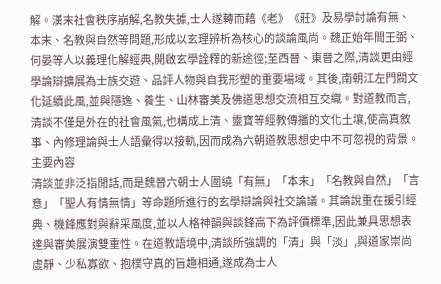解。漢末社會秩序崩解,名教失據,士人遂轉而藉《老》《莊》及易學討論有無、本末、名教與自然等問題,形成以玄理辨析為核心的談論風尚。魏正始年間王弼、何晏等人以義理化解經典,開啟玄學詮釋的新途徑;至西晉、東晉之際,清談更由經學論辯擴展為士族交遊、品評人物與自我形塑的重要場域。其後,南朝江左門閥文化延續此風,並與隱逸、養生、山林審美及佛道思想交流相互交織。對道教而言,清談不僅是外在的社會風氣,也構成上清、靈寶等經教傳播的文化土壤,使高真敘事、內修理論與士人語彙得以接軌,因而成為六朝道教思想史中不可忽視的背景。
主要內容
清談並非泛指閒話,而是魏晉六朝士人圍繞「有無」「本末」「名教與自然」「言意」「聖人有情無情」等命題所進行的玄學辯論與社交論議。其論說重在援引經典、機鋒應對與辭采風度,並以人格神韻與談鋒高下為評價標準,因此兼具思想表達與審美展演雙重性。在道教語境中,清談所強調的「清」與「淡」,與道家崇尚虛靜、少私寡欲、抱樸守真的旨趣相通,遂成為士人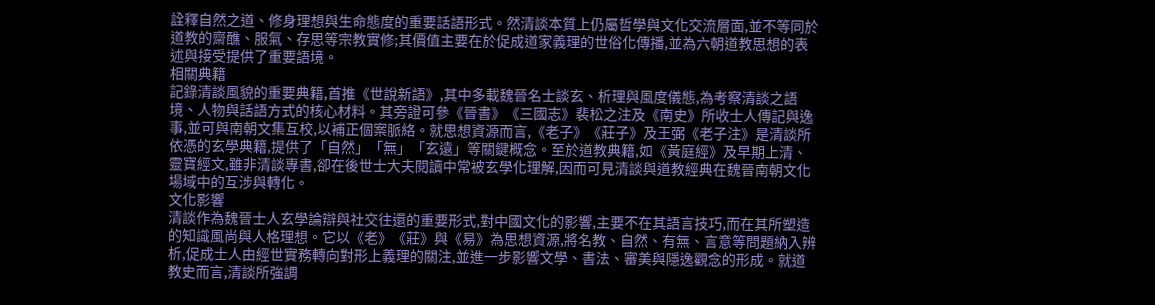詮釋自然之道、修身理想與生命態度的重要話語形式。然清談本質上仍屬哲學與文化交流層面,並不等同於道教的齋醮、服氣、存思等宗教實修;其價值主要在於促成道家義理的世俗化傳播,並為六朝道教思想的表述與接受提供了重要語境。
相關典籍
記錄清談風貌的重要典籍,首推《世說新語》,其中多載魏晉名士談玄、析理與風度儀態,為考察清談之語境、人物與話語方式的核心材料。其旁證可參《晉書》《三國志》裴松之注及《南史》所收士人傳記與逸事,並可與南朝文集互校,以補正個案脈絡。就思想資源而言,《老子》《莊子》及王弼《老子注》是清談所依憑的玄學典籍,提供了「自然」「無」「玄遠」等關鍵概念。至於道教典籍,如《黃庭經》及早期上清、靈寶經文,雖非清談專書,卻在後世士大夫閱讀中常被玄學化理解,因而可見清談與道教經典在魏晉南朝文化場域中的互涉與轉化。
文化影響
清談作為魏晉士人玄學論辯與社交往還的重要形式,對中國文化的影響,主要不在其語言技巧,而在其所塑造的知識風尚與人格理想。它以《老》《莊》與《易》為思想資源,將名教、自然、有無、言意等問題納入辨析,促成士人由經世實務轉向對形上義理的關注,並進一步影響文學、書法、審美與隱逸觀念的形成。就道教史而言,清談所強調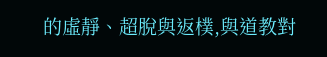的虛靜、超脫與返樸,與道教對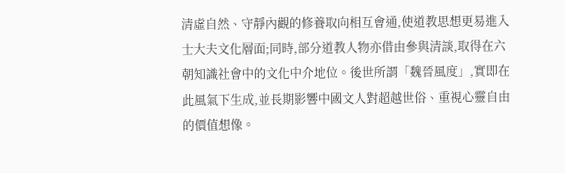清虛自然、守靜內觀的修養取向相互會通,使道教思想更易進入士大夫文化層面;同時,部分道教人物亦借由參與清談,取得在六朝知識社會中的文化中介地位。後世所謂「魏晉風度」,實即在此風氣下生成,並長期影響中國文人對超越世俗、重視心靈自由的價值想像。